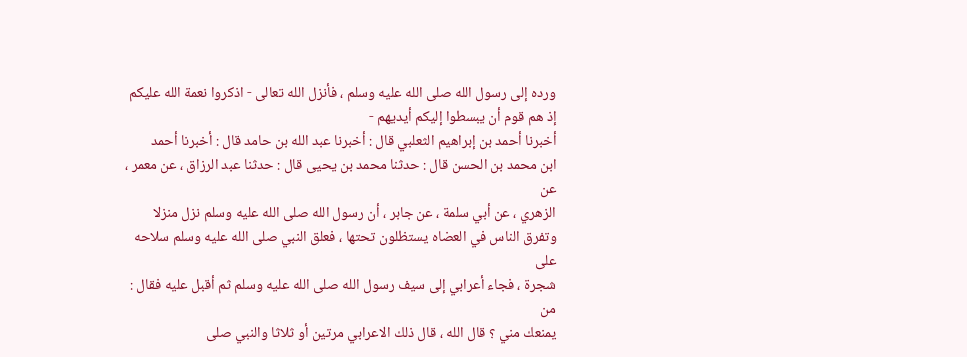ورده إلى رسول الله صلى الله عليه وسلم ، فأنزل الله تعالى - اذكروا نعمة الله عليكم
إذ هم قوم أن يبسطوا إليكم أيديهم -
أخبرنا أحمد بن إبراهيم الثعلبي قال : أخبرنا عبد الله بن حامد قال : أخبرنا أحمد
ابن محمد بن الحسن قال : حدثنا محمد بن يحيى قال : حدثنا عبد الرزاق ، عن معمر ، عن
الزهري ، عن أبي سلمة ، عن جابر ، أن رسول الله صلى الله عليه وسلم نزل منزلا
وتفرق الناس في العضاه يستظلون تحتها ، فعلق النبي صلى الله عليه وسلم سلاحه على
شجرة ، فجاء أعرابي إلى سيف رسول الله صلى الله عليه وسلم ثم أقبل عليه فقال : من
يمنعك مني ؟ قال الله ، قال ذلك الاعرابي مرتين أو ثلاثا والنبي صلى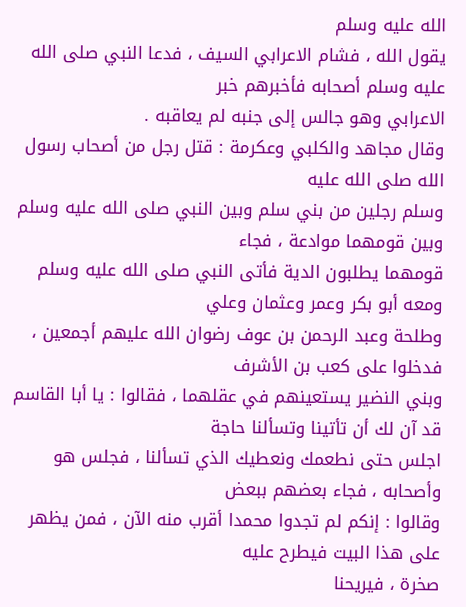الله عليه وسلم
يقول الله ، فشام الاعرابي السيف ، فدعا النبي صلى الله عليه وسلم أصحابه فأخبرهم خبر
الاعرابي وهو جالس إلى جنبه لم يعاقبه .
وقال مجاهد والكلبي وعكرمة : قتل رجل من أصحاب رسول الله صلى الله عليه
وسلم رجلين من بني سلم وبين النبي صلى الله عليه وسلم وبين قومهما موادعة ، فجاء
قومهما يطلبون الدية فأتى النبي صلى الله عليه وسلم ومعه أبو بكر وعمر وعثمان وعلي
وطلحة وعبد الرحمن بن عوف رضوان الله عليهم أجمعين ، فدخلوا على كعب بن الأشرف
وبني النضير يستعينهم في عقلهما ، فقالوا : يا أبا القاسم قد آن لك أن تأتينا وتسألنا حاجة
اجلس حتى نطعمك ونعطيك الذي تسألنا ، فجلس هو وأصحابه ، فجاء بعضهم ببعض
وقالوا : إنكم لم تجدوا محمدا أقرب منه الآن ، فمن يظهر على هذا البيت فيطرح عليه
صخرة ، فيريحنا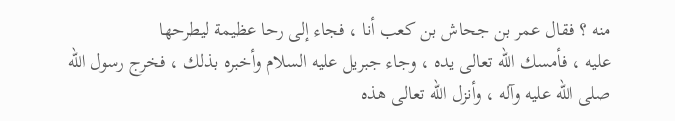منه ؟ فقال عمر بن جحاش بن كعب أنا ، فجاء إلى رحا عظيمة ليطرحها
عليه ، فأمسك الله تعالى يده ، وجاء جبريل عليه السلام وأخبره بذلك ، فخرج رسول الله
صلى الله عليه وآله ، وأنزل الله تعالى هذه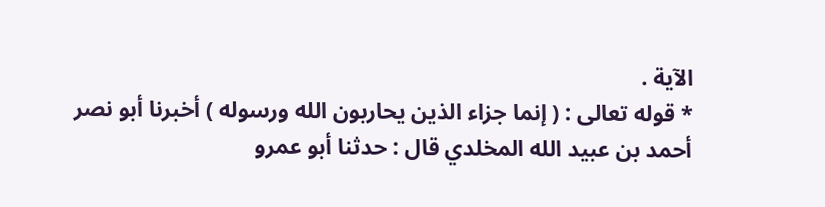الآية .
* قوله تعالى : ( إنما جزاء الذين يحاربون الله ورسوله ) أخبرنا أبو نصر
أحمد بن عبيد الله المخلدي قال : حدثنا أبو عمرو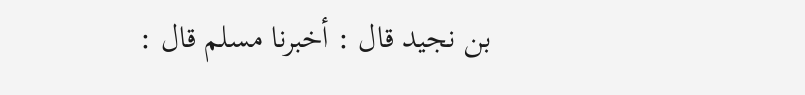بن نجيد قال : أخبرنا مسلم قال :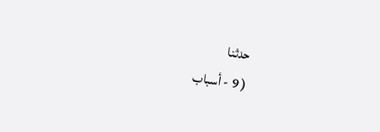حدثنا
( 9 - أسباب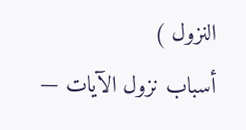النزول )
أسباب نزول الآيات —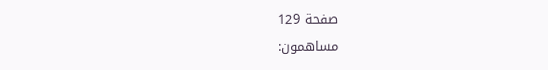صفحة 129
مساهمون: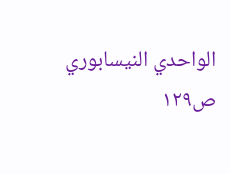الواحدي النيسابوري
ص١٢٩